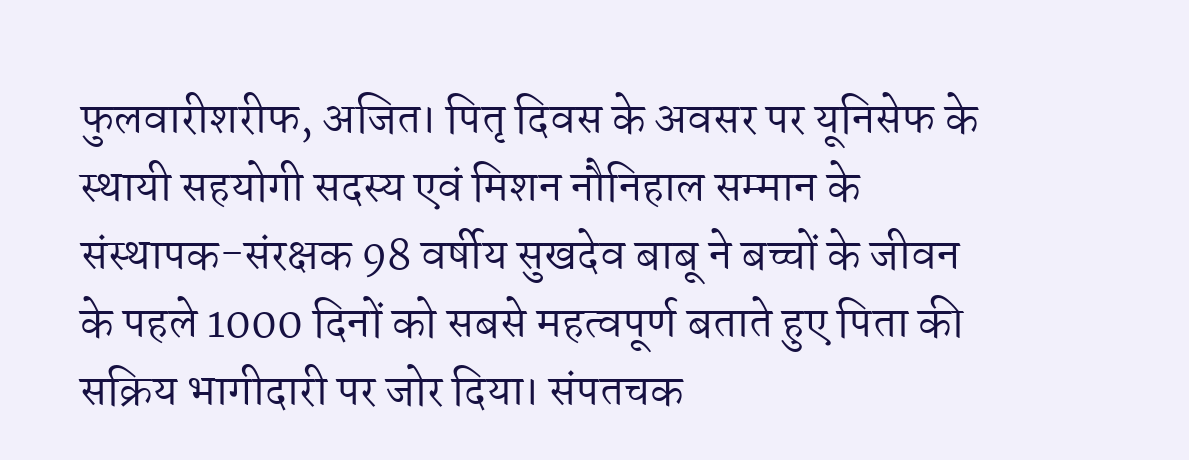फुलवारीशरीफ, अजित। पितृ दिवस के अवसर पर यूनिसेफ के स्थायी सहयोगी सदस्य एवं मिशन नौनिहाल सम्मान के संस्थापक-संरक्षक 98 वर्षीय सुखदेव बाबू ने बच्चों के जीवन के पहले 1000 दिनों को सबसे महत्वपूर्ण बताते हुए पिता की सक्रिय भागीदारी पर जोर दिया। संपतचक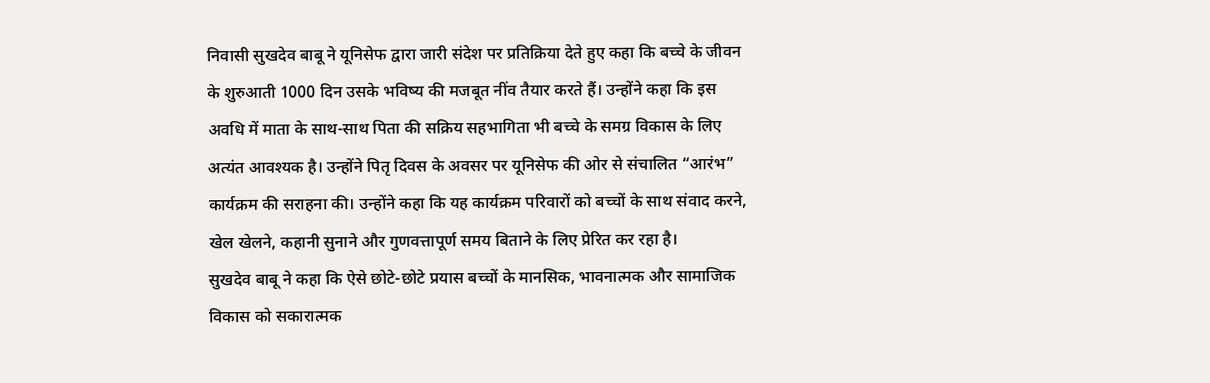निवासी सुखदेव बाबू ने यूनिसेफ द्वारा जारी संदेश पर प्रतिक्रिया देते हुए कहा कि बच्चे के जीवन के शुरुआती 1000 दिन उसके भविष्य की मजबूत नींव तैयार करते हैं। उन्होंने कहा कि इस अवधि में माता के साथ-साथ पिता की सक्रिय सहभागिता भी बच्चे के समग्र विकास के लिए अत्यंत आवश्यक है। उन्होंने पितृ दिवस के अवसर पर यूनिसेफ की ओर से संचालित “आरंभ” कार्यक्रम की सराहना की। उन्होंने कहा कि यह कार्यक्रम परिवारों को बच्चों के साथ संवाद करने, खेल खेलने, कहानी सुनाने और गुणवत्तापूर्ण समय बिताने के लिए प्रेरित कर रहा है।
सुखदेव बाबू ने कहा कि ऐसे छोटे-छोटे प्रयास बच्चों के मानसिक, भावनात्मक और सामाजिक विकास को सकारात्मक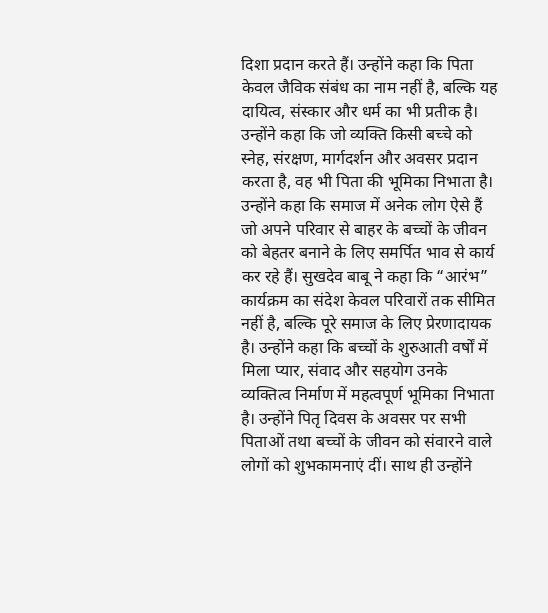दिशा प्रदान करते हैं। उन्होंने कहा कि पिता केवल जैविक संबंध का नाम नहीं है, बल्कि यह दायित्व, संस्कार और धर्म का भी प्रतीक है। उन्होंने कहा कि जो व्यक्ति किसी बच्चे को स्नेह, संरक्षण, मार्गदर्शन और अवसर प्रदान करता है, वह भी पिता की भूमिका निभाता है।
उन्होंने कहा कि समाज में अनेक लोग ऐसे हैं जो अपने परिवार से बाहर के बच्चों के जीवन को बेहतर बनाने के लिए समर्पित भाव से कार्य कर रहे हैं। सुखदेव बाबू ने कहा कि “आरंभ” कार्यक्रम का संदेश केवल परिवारों तक सीमित नहीं है, बल्कि पूरे समाज के लिए प्रेरणादायक है। उन्होंने कहा कि बच्चों के शुरुआती वर्षों में मिला प्यार, संवाद और सहयोग उनके व्यक्तित्व निर्माण में महत्वपूर्ण भूमिका निभाता है। उन्होंने पितृ दिवस के अवसर पर सभी पिताओं तथा बच्चों के जीवन को संवारने वाले लोगों को शुभकामनाएं दीं। साथ ही उन्होंने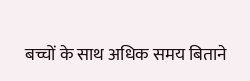बच्चों के साथ अधिक समय बिताने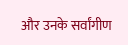और उनके सर्वांगीण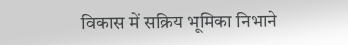विकास में सक्रिय भूमिका निभाने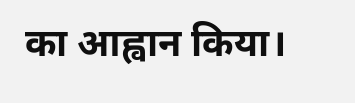का आह्वान किया।